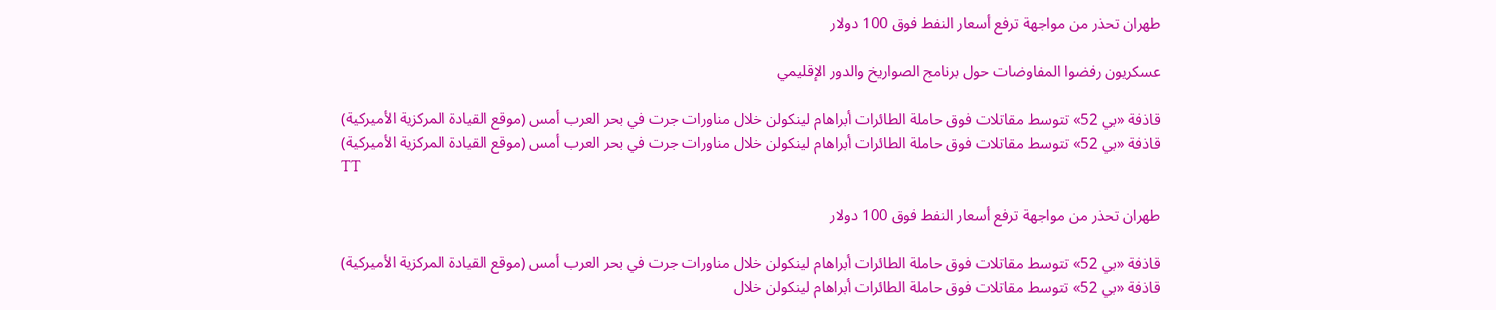طهران تحذر من مواجهة ترفع أسعار النفط فوق 100 دولار

عسكريون رفضوا المفاوضات حول برنامج الصواريخ والدور الإقليمي

قاذفة «بي 52» تتوسط مقاتلات فوق حاملة الطائرات أبراهام لينكولن خلال مناورات جرت في بحر العرب أمس (موقع القيادة المركزية الأميركية)
قاذفة «بي 52» تتوسط مقاتلات فوق حاملة الطائرات أبراهام لينكولن خلال مناورات جرت في بحر العرب أمس (موقع القيادة المركزية الأميركية)
TT

طهران تحذر من مواجهة ترفع أسعار النفط فوق 100 دولار

قاذفة «بي 52» تتوسط مقاتلات فوق حاملة الطائرات أبراهام لينكولن خلال مناورات جرت في بحر العرب أمس (موقع القيادة المركزية الأميركية)
قاذفة «بي 52» تتوسط مقاتلات فوق حاملة الطائرات أبراهام لينكولن خلال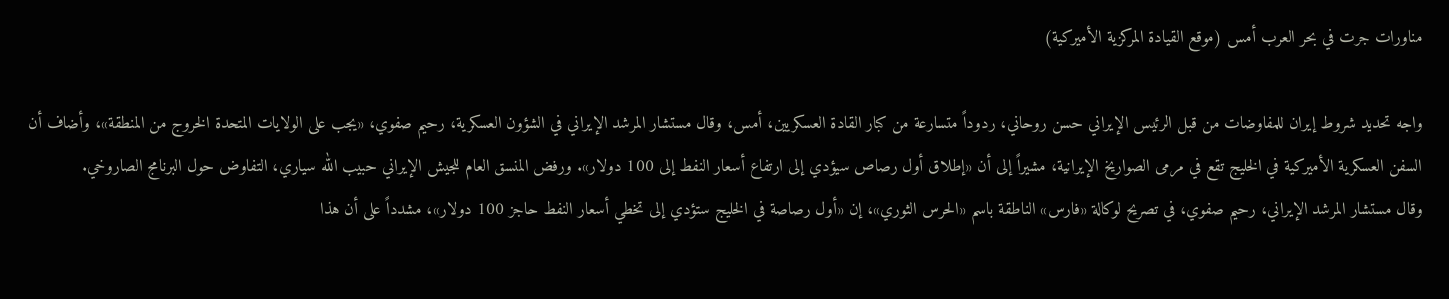مناورات جرت في بحر العرب أمس (موقع القيادة المركزية الأميركية)

واجه تحديد شروط إيران للمفاوضات من قبل الرئيس الإيراني حسن روحاني، ردوداً متسارعة من كبار القادة العسكريين، أمس، وقال مستشار المرشد الإيراني في الشؤون العسكرية، رحيم صفوي، «يجب على الولايات المتحدة الخروج من المنطقة»، وأضاف أن السفن العسكرية الأميركية في الخليج تقع في مرمى الصواريخ الإيرانية، مشيراً إلى أن «إطلاق أول رصاص سيؤدي إلى ارتفاع أسعار النفط إلى 100 دولار». ورفض المنسق العام للجيش الإيراني حبيب الله سياري، التفاوض حول البرنامج الصاروخي.
وقال مستشار المرشد الإيراني، رحيم صفوي، في تصريح لوكالة «فارس» الناطقة باسم «الحرس الثوري»، إن «أول رصاصة في الخليج ستؤدي إلى تخطي أسعار النفط حاجز 100 دولار»، مشدداً على أن هذا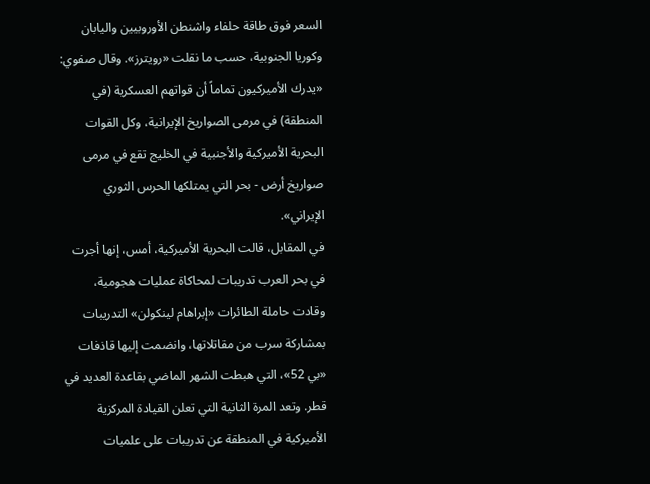السعر فوق طاقة حلفاء واشنطن الأوروبيين واليابان وكوريا الجنوبية، حسب ما نقلت «رويترز». وقال صفوي: «يدرك الأميركيون تماماً أن قواتهم العسكرية (في المنطقة) في مرمى الصواريخ الإيرانية، وكل القوات البحرية الأميركية والأجنبية في الخليج تقع في مرمى صواريخ أرض - بحر التي يمتلكها الحرس الثوري الإيراني».
في المقابل، قالت البحرية الأميركية، أمس، إنها أجرت في بحر العرب تدريبات لمحاكاة عمليات هجومية، وقادت حاملة الطائرات «إبراهام لينكولن» التدريبات بمشاركة سرب من مقاتلاتها، وانضمت إليها قاذفات «بي 52»، التي هبطت الشهر الماضي بقاعدة العديد في قطر. وتعد المرة الثانية التي تعلن القيادة المركزية الأميركية في المنطقة عن تدريبات على علميات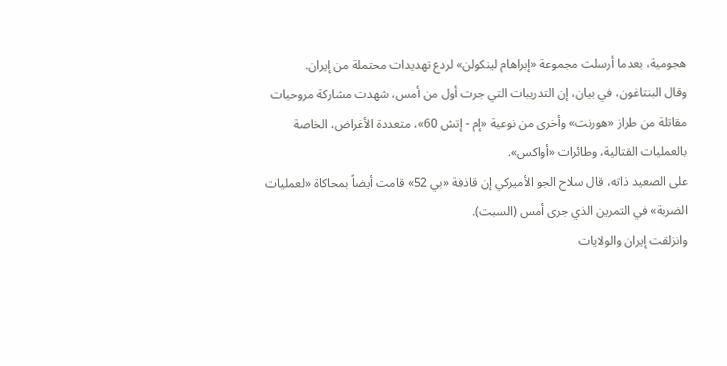هجومية، بعدما أرسلت مجموعة «إبراهام لينكولن» لردع تهديدات محتملة من إيران.
وقال البنتاغون، في بيان، إن التدريبات التي جرت أول من أمس، شهدت مشاركة مروحيات مقاتلة من طراز «هورنت» وأخرى من نوعية «إم - إتش 60»، متعددة الأغراض، الخاصة بالعمليات القتالية، وطائرات «أواكس».
على الصعيد ذاته، قال سلاح الجو الأميركي إن قاذفة «بي 52» قامت أيضاً بمحاكاة «لعمليات الضربة» في التمرين الذي جرى أمس (السبت).
وانزلقت إيران والولايات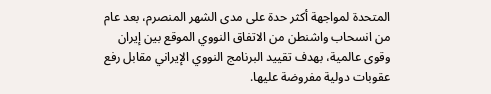المتحدة لمواجهة أكثر حدة على مدى الشهر المنصرم، بعد عام من انسحاب واشنطن من الاتفاق النووي الموقع بين إيران وقوى عالمية، بهدف تقييد البرنامج النووي الإيراني مقابل رفع عقوبات دولية مفروضة عليها.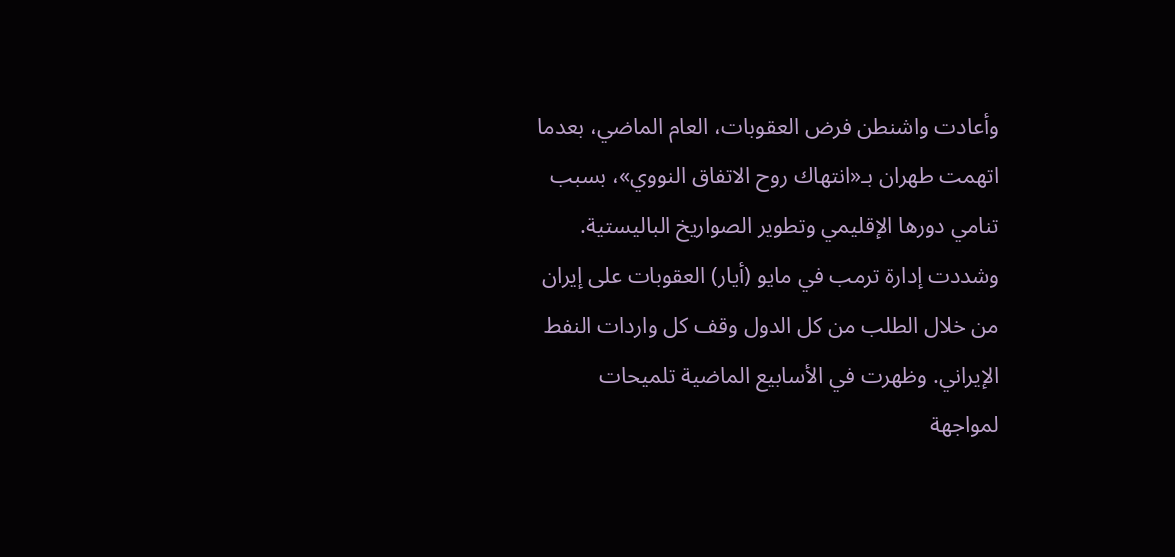وأعادت واشنطن فرض العقوبات، العام الماضي، بعدما اتهمت طهران بـ«انتهاك روح الاتفاق النووي»، بسبب تنامي دورها الإقليمي وتطوير الصواريخ الباليستية.
وشددت إدارة ترمب في مايو (أيار) العقوبات على إيران من خلال الطلب من كل الدول وقف كل واردات النفط الإيراني. وظهرت في الأسابيع الماضية تلميحات لمواجهة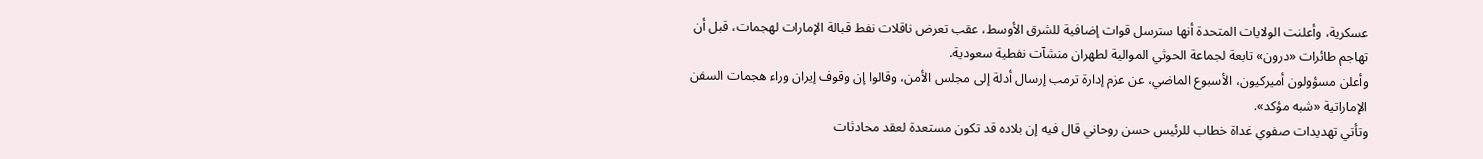عسكرية، وأعلنت الولايات المتحدة أنها سترسل قوات إضافية للشرق الأوسط، عقب تعرض ناقلات نفط قبالة الإمارات لهجمات، قبل أن تهاجم طائرات «درون» تابعة لجماعة الحوثي الموالية لطهران منشآت نفطية سعودية.
وأعلن مسؤولون أميركيون، الأسبوع الماضي، عن عزم إدارة ترمب إرسال أدلة إلى مجلس الأمن، وقالوا إن وقوف إيران وراء هجمات السفن الإماراتية «شبه مؤكد».
وتأتي تهديدات صفوي غداة خطاب للرئيس حسن روحاني قال فيه إن بلاده قد تكون مستعدة لعقد محادثات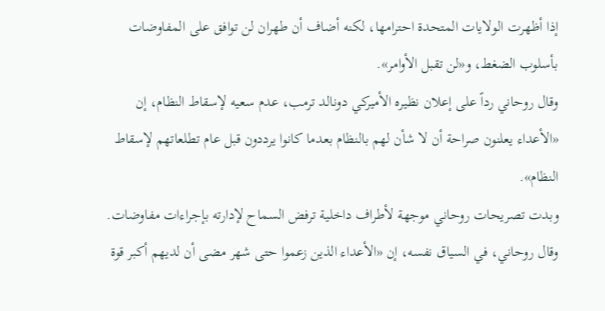إذا أظهرت الولايات المتحدة احترامها، لكنه أضاف أن طهران لن توافق على المفاوضات بأسلوب الضغط، و«لن تقبل الأوامر».
وقال روحاني رداً على إعلان نظيره الأميركي دونالد ترمب، عدم سعيه لإسقاط النظام، إن «الأعداء يعلنون صراحة أن لا شأن لهم بالنظام بعدما كانوا يرددون قبل عام تطلعاتهم لإسقاط النظام».
وبدت تصريحات روحاني موجهة لأطراف داخلية ترفض السماح لإدارته بإجراءات مفاوضات. وقال روحاني، في السياق نفسه، إن «الأعداء الذين زعموا حتى شهر مضى أن لديهم أكبر قوة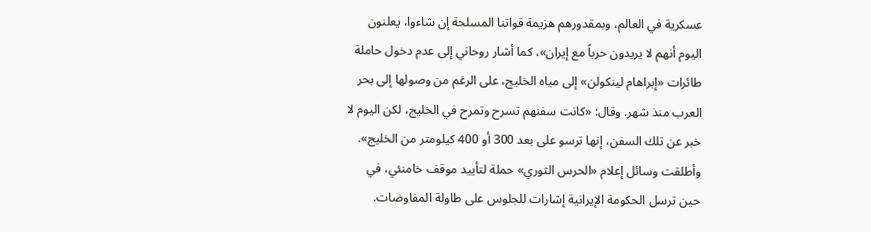عسكرية في العالم، وبمقدورهم هزيمة قواتنا المسلحة إن شاءوا، يعلنون اليوم أنهم لا يريدون حرباً مع إيران»، كما أشار روحاني إلى عدم دخول حاملة طائرات «إبراهام لينكولن» إلى مياه الخليج، على الرغم من وصولها إلى بحر العرب منذ شهر. وقال: «كانت سفنهم تسرح وتمرح في الخليج، لكن اليوم لا خبر عن تلك السفن، إنها ترسو على بعد 300 أو 400 كيلومتر من الخليج».
وأطلقت وسائل إعلام «الحرس الثوري» حملة لتأييد موقف خامنئي، في حين ترسل الحكومة الإيرانية إشارات للجلوس على طاولة المفاوضات.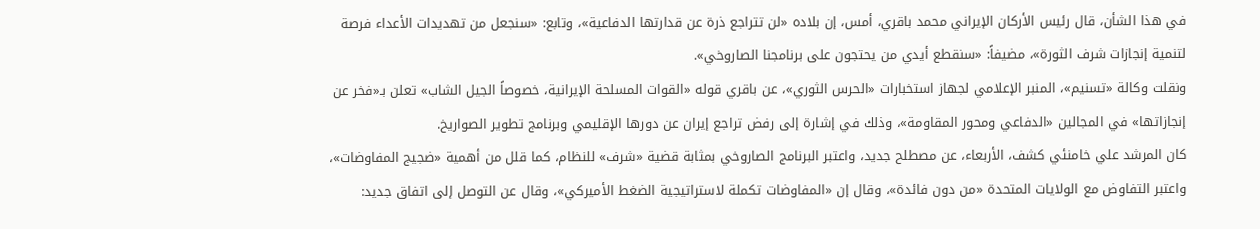في هذا الشأن، قال رئيس الأركان الإيراني محمد باقري، أمس، إن بلاده «لن تتراجع ذرة عن قدارتها الدفاعية»، وتابع: «سنجعل من تهديدات الأعداء فرصة لتنمية إنجازات شرف الثورة»، مضيفاً: «سنقطع أيدي من يحتجون على برنامجنا الصاروخي».
ونقلت وكالة «تسنيم»، المنبر الإعلامي لجهاز استخبارات «الحرس الثوري»، عن باقري قوله «القوات المسلحة الإيرانية، خصوصاً الجيل الشاب» تعلن بـ«فخر عن إنجازاتها» في المجالين «الدفاعي ومحور المقاومة»، وذلك في إشارة إلى رفض تراجع إيران عن دورها الإقليمي وبرنامج تطوير الصواريخ.
كان المرشد علي خامنئي كشف، الأربعاء، عن مصطلح جديد، واعتبر البرنامج الصاروخي بمثابة قضية «شرف» للنظام، كما قلل من أهمية «ضجيج المفاوضات»، واعتبر التفاوض مع الولايات المتحدة «من دون فائدة»، وقال إن «المفاوضات تكملة لاستراتيجية الضغط الأميركي»، وقال عن التوصل إلى اتفاق جديد: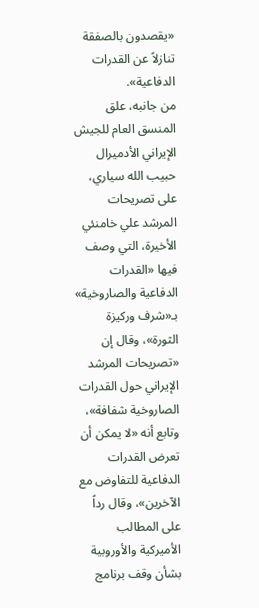«يقصدون بالصفقة تنازلاً عن القدرات الدفاعية».
من جانبه، علق المنسق العام للجيش الإيراني الأدميرال حبيب الله سياري، على تصريحات المرشد علي خامنئي الأخيرة، التي وصف فيها «القدرات الدفاعية والصاروخية» بـ«شرف وركيزة الثورة»، وقال إن «تصريحات المرشد الإيراني حول القدرات الصاروخية شفافة»، وتابع أنه «لا يمكن أن تعرض القدرات الدفاعية للتفاوض مع الآخرين»، وقال رداً على المطالب الأميركية والأوروبية بشأن وقف برنامج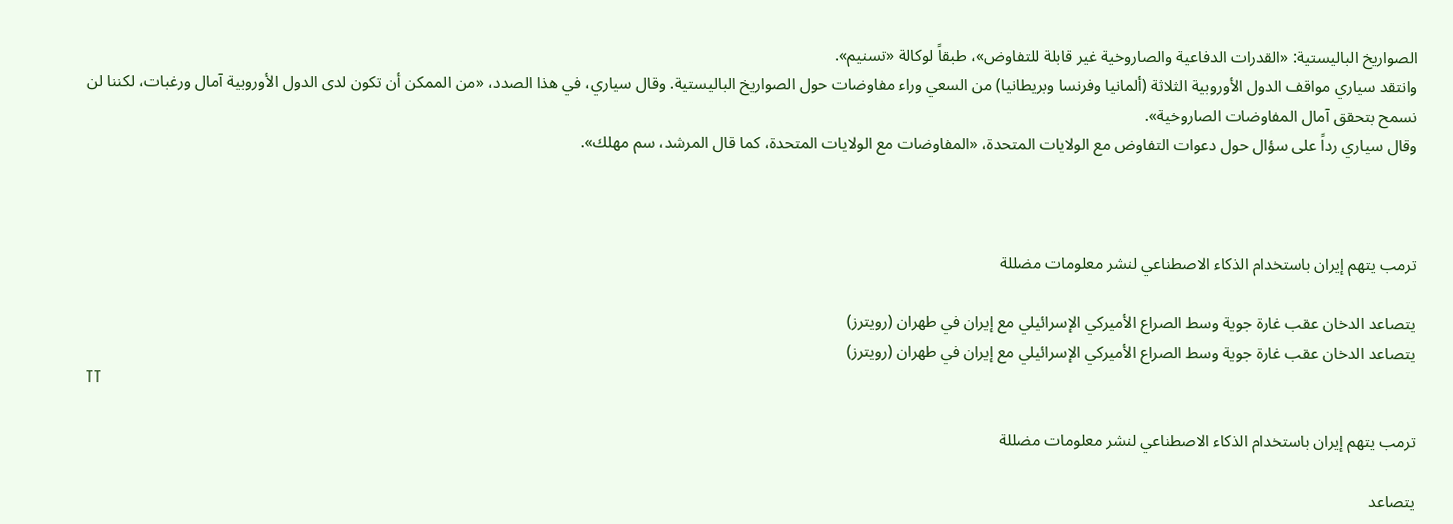الصواريخ الباليستية: «القدرات الدفاعية والصاروخية غير قابلة للتفاوض»، طبقاً لوكالة «تسنيم».
وانتقد سياري مواقف الدول الأوروبية الثلاثة (ألمانيا وفرنسا وبريطانيا) من السعي وراء مفاوضات حول الصواريخ الباليستية. وقال سياري، في هذا الصدد، «من الممكن أن تكون لدى الدول الأوروبية آمال ورغبات، لكننا لن نسمح بتحقق آمال المفاوضات الصاروخية».
وقال سياري رداً على سؤال حول دعوات التفاوض مع الولايات المتحدة، «المفاوضات مع الولايات المتحدة، كما قال المرشد، سم مهلك».



ترمب يتهم إيران باستخدام الذكاء الاصطناعي لنشر معلومات مضللة

يتصاعد الدخان عقب غارة جوية وسط الصراع الأميركي الإسرائيلي مع إيران في طهران (رويترز)
يتصاعد الدخان عقب غارة جوية وسط الصراع الأميركي الإسرائيلي مع إيران في طهران (رويترز)
TT

ترمب يتهم إيران باستخدام الذكاء الاصطناعي لنشر معلومات مضللة

يتصاعد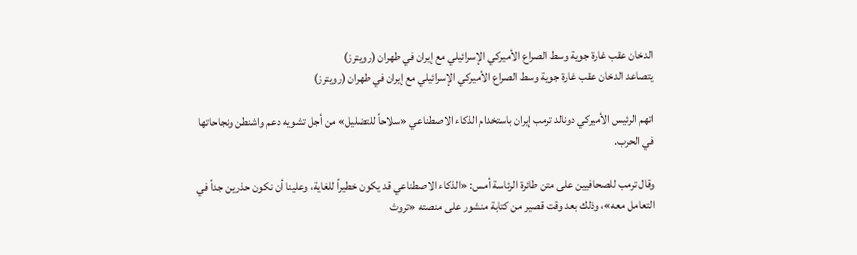الدخان عقب غارة جوية وسط الصراع الأميركي الإسرائيلي مع إيران في طهران (رويترز)
يتصاعد الدخان عقب غارة جوية وسط الصراع الأميركي الإسرائيلي مع إيران في طهران (رويترز)

اتهم الرئيس الأميركي دونالد ترمب إيران باستخدام الذكاء الاصطناعي «سلاحاً للتضليل» من أجل تشويه دعم واشنطن ونجاحاتها في الحرب.

وقال ترمب للصحافيين على متن طائرة الرئاسة أمس: «الذكاء الاصطناعي قد يكون خطيراً للغاية، وعلينا أن نكون حذرين جداً في التعامل معه»، وذلك بعد وقت قصير من كتابة منشور على منصته «تروث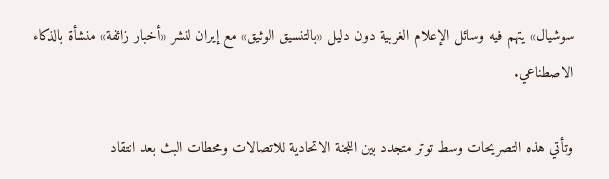سوشيال» يتهم فيه وسائل الإعلام الغربية دون دليل «بالتنسيق الوثيق» مع إيران لنشر «أخبار زائفة» منشأة بالذكاء الاصطناعي.

وتأتي هذه التصريحات وسط توتر متجدد بين اللجنة الاتحادية للاتصالات ومحطات البث بعد انتقاد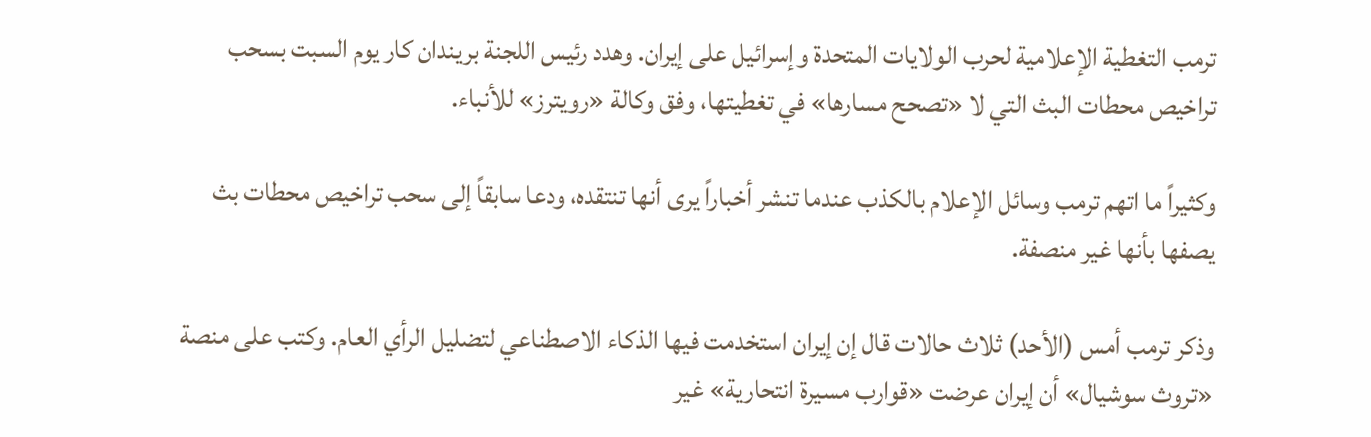ترمب التغطية الإعلامية لحرب الولايات المتحدة وإسرائيل على إيران. وهدد رئيس اللجنة بريندان كار يوم السبت بسحب تراخيص محطات البث التي لا «تصحح مسارها» في تغطيتها، وفق وكالة «رويترز» للأنباء.

وكثيراً ما اتهم ترمب وسائل الإعلام بالكذب عندما تنشر أخباراً يرى أنها تنتقده، ودعا سابقاً إلى سحب تراخيص محطات بث يصفها بأنها غير منصفة.

وذكر ترمب أمس (الأحد) ثلاث حالات قال إن إيران استخدمت فيها الذكاء الاصطناعي لتضليل الرأي العام. وكتب على منصة «تروث سوشيال» أن إيران عرضت «قوارب مسيرة انتحارية» غير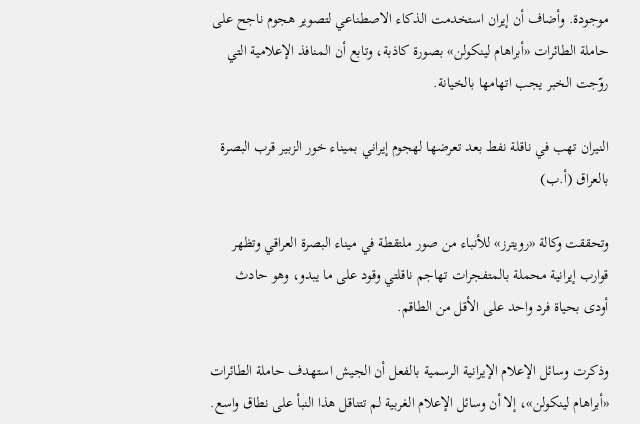موجودة. وأضاف أن إيران استخدمت الذكاء الاصطناعي لتصوير هجوم ناجح على حاملة الطائرات «أبراهام لينكولن» بصورة كاذبة، وتابع أن المنافذ الإعلامية التي روّجت الخبر يجب اتهامها بالخيانة.

النيران تهب في ناقلة نفط بعد تعرضها لهجوم إيراني بميناء خور الزبير قرب البصرة بالعراق (أ.ب)

وتحققت وكالة «رويترز» للأنباء من صور ملتقطة في ميناء البصرة العراقي وتظهر قوارب إيرانية محملة بالمتفجرات تهاجم ناقلتي وقود على ما يبدو، وهو حادث أودى بحياة فرد واحد على الأقل من الطاقم.

وذكرت وسائل الإعلام الإيرانية الرسمية بالفعل أن الجيش استهدف حاملة الطائرات «أبراهام لينكولن»، إلا أن وسائل الإعلام الغربية لم تتناقل هذا النبأ على نطاق واسع.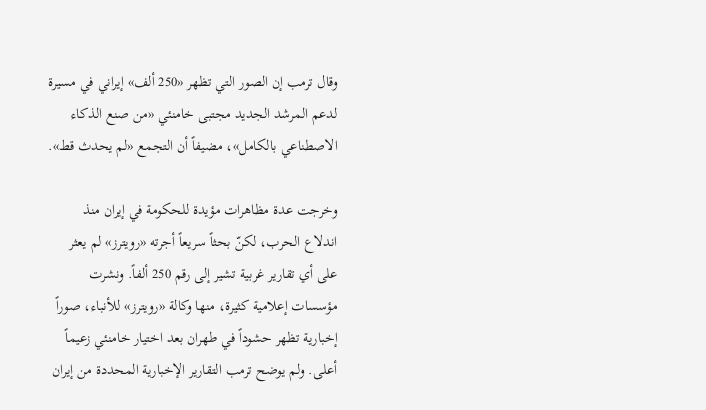وقال ترمب إن الصور التي تظهر «250 ألف» إيراني في مسيرة لدعم المرشد الجديد مجتبى خامنئي «من صنع الذكاء الاصطناعي بالكامل»، مضيفاً أن التجمع «لم يحدث قط».

وخرجت عدة مظاهرات مؤيدة للحكومة في إيران منذ اندلاع الحرب، لكنّ بحثاً سريعاً أجرته «رويترز» لم يعثر على أي تقارير غربية تشير إلى رقم 250 ألفاً. ونشرت مؤسسات إعلامية كثيرة، منها وكالة «رويترز» للأنباء، صوراً إخبارية تظهر حشوداً في طهران بعد اختيار خامنئي زعيماً أعلى. ولم يوضح ترمب التقارير الإخبارية المحددة من إيران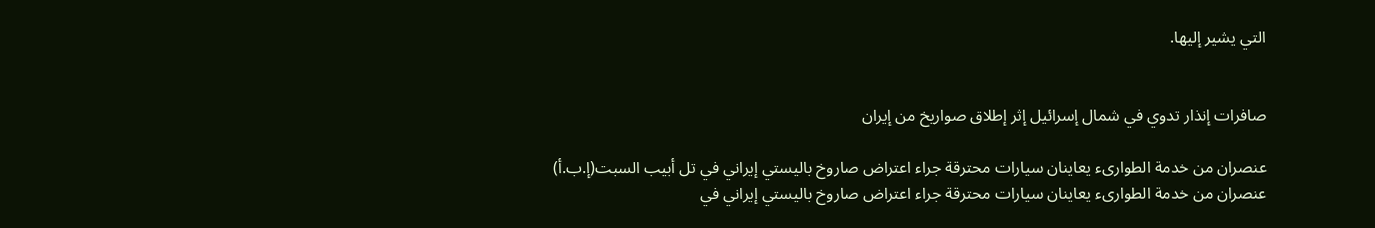التي يشير إليها.


صافرات إنذار تدوي في شمال إسرائيل إثر إطلاق صواريخ من إيران

عنصران من خدمة الطوارىء يعاينان سيارات محترقة جراء اعتراض صاروخ باليستي إيراني في تل أبيب السبت(إ.ب.أ)
عنصران من خدمة الطوارىء يعاينان سيارات محترقة جراء اعتراض صاروخ باليستي إيراني في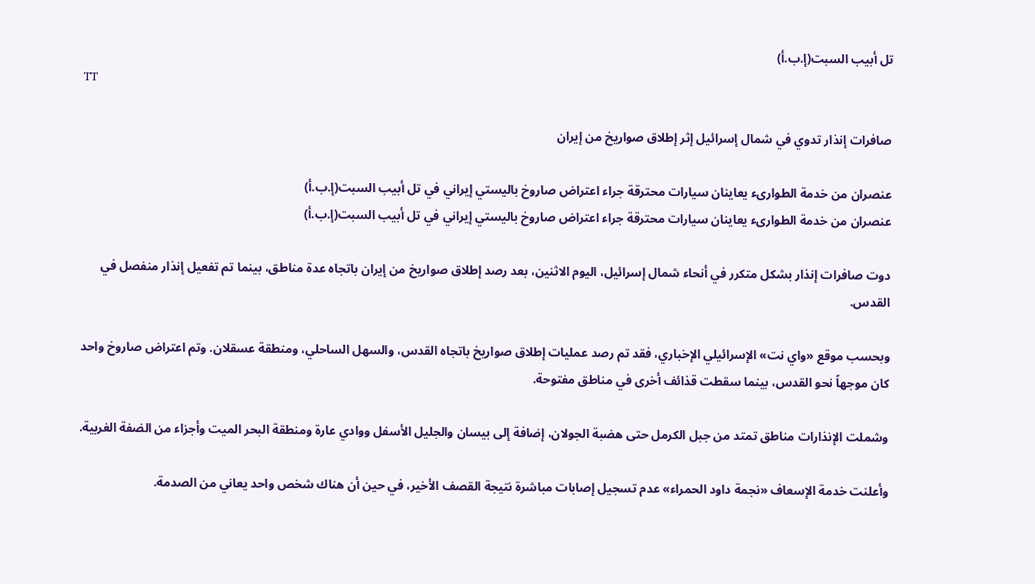تل أبيب السبت(إ.ب.أ)
TT

صافرات إنذار تدوي في شمال إسرائيل إثر إطلاق صواريخ من إيران

عنصران من خدمة الطوارىء يعاينان سيارات محترقة جراء اعتراض صاروخ باليستي إيراني في تل أبيب السبت(إ.ب.أ)
عنصران من خدمة الطوارىء يعاينان سيارات محترقة جراء اعتراض صاروخ باليستي إيراني في تل أبيب السبت(إ.ب.أ)

دوت صافرات إنذار بشكل متكرر في أنحاء شمال إسرائيل، اليوم الاثنين، بعد رصد إطلاق صواريخ من إيران باتجاه عدة مناطق، بينما تم تفعيل إنذار منفصل في القدس.

وبحسب موقع «واي نت» الإسرائيلي الإخباري، فقد تم رصد عمليات إطلاق صواريخ باتجاه القدس، والسهل الساحلي، ومنطقة عسقلان. وتم اعتراض صاروخ واحد كان موجهاً نحو القدس، بينما سقطت قذائف أخرى في مناطق مفتوحة.

وشملت الإنذارات مناطق تمتد من جبل الكرمل حتى هضبة الجولان، إضافة إلى بيسان والجليل الأسفل ووادي عارة ومنطقة البحر الميت وأجزاء من الضفة الغربية.

وأعلنت خدمة الإسعاف «نجمة داود الحمراء» عدم تسجيل إصابات مباشرة نتيجة القصف الأخير، في حين أن هناك شخص واحد يعاني من الصدمة.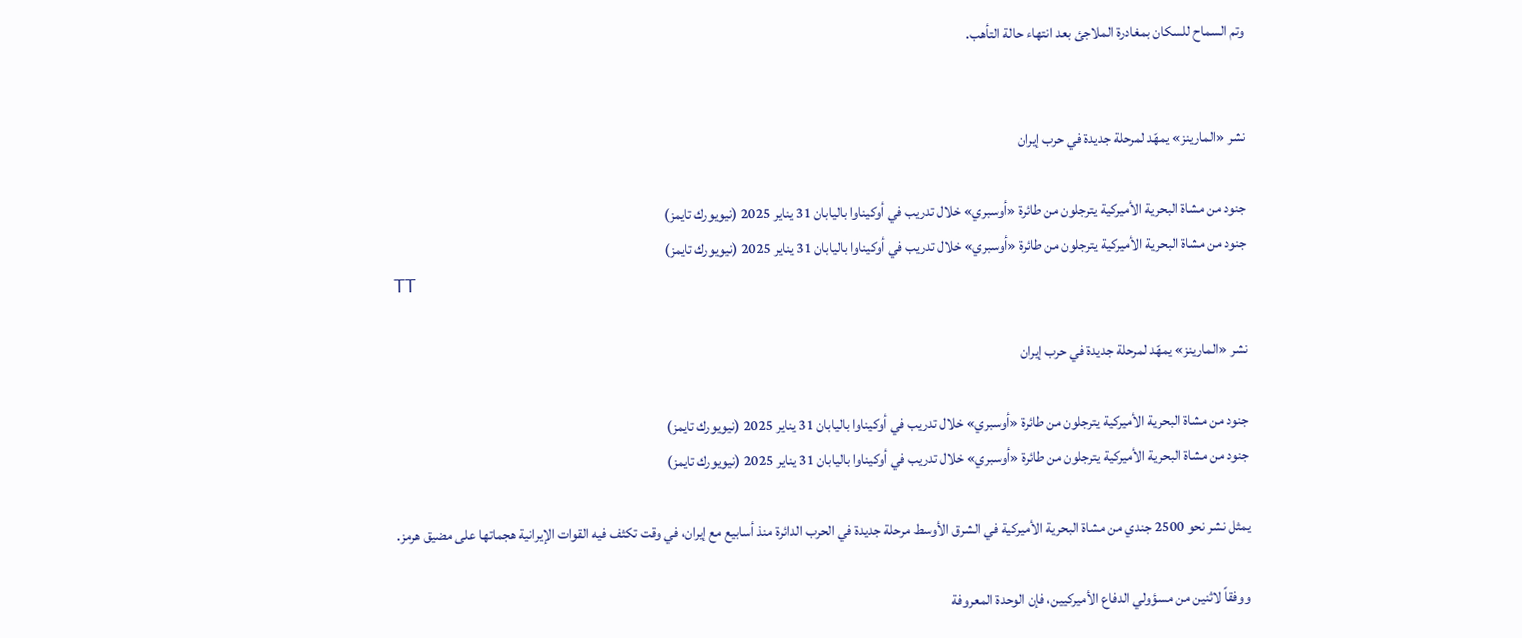وتم السماح للسكان بمغادرة الملاجئ بعد انتهاء حالة التأهب.


نشر «المارينز» يمهّد لمرحلة جديدة في حرب إيران

جنود من مشاة البحرية الأميركية يترجلون من طائرة «أوسبري» خلال تدريب في أوكيناوا باليابان 31 يناير 2025 (نيويورك تايمز)
جنود من مشاة البحرية الأميركية يترجلون من طائرة «أوسبري» خلال تدريب في أوكيناوا باليابان 31 يناير 2025 (نيويورك تايمز)
TT

نشر «المارينز» يمهّد لمرحلة جديدة في حرب إيران

جنود من مشاة البحرية الأميركية يترجلون من طائرة «أوسبري» خلال تدريب في أوكيناوا باليابان 31 يناير 2025 (نيويورك تايمز)
جنود من مشاة البحرية الأميركية يترجلون من طائرة «أوسبري» خلال تدريب في أوكيناوا باليابان 31 يناير 2025 (نيويورك تايمز)

يمثل نشر نحو 2500 جندي من مشاة البحرية الأميركية في الشرق الأوسط مرحلة جديدة في الحرب الدائرة منذ أسابيع مع إيران، في وقت تكثف فيه القوات الإيرانية هجماتها على مضيق هرمز.

ووفقاً لاثنين من مسؤولي الدفاع الأميركيين، فإن الوحدة المعروفة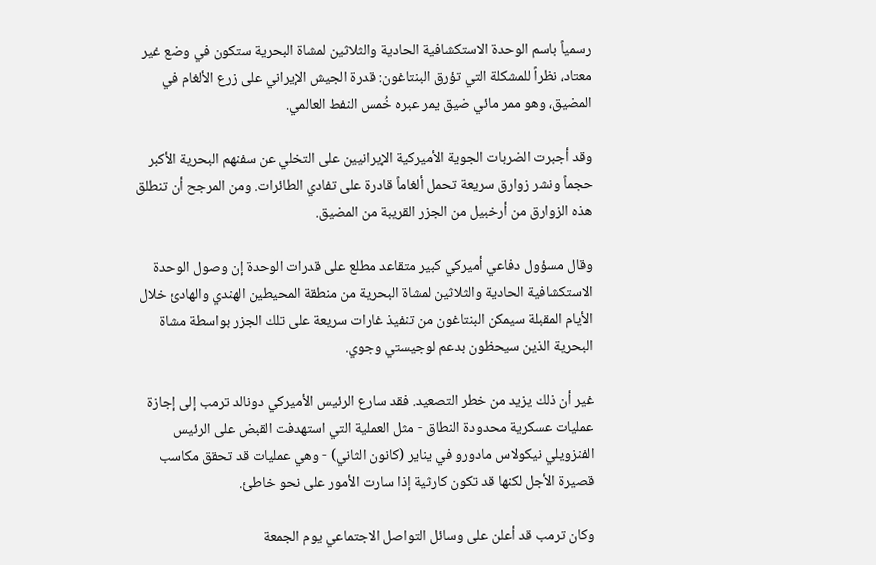رسمياً باسم الوحدة الاستكشافية الحادية والثلاثين لمشاة البحرية ستكون في وضع غير معتاد، نظراً للمشكلة التي تؤرق البنتاغون: قدرة الجيش الإيراني على زرع الألغام في المضيق، وهو ممر مائي ضيق يمر عبره خُمس النفط العالمي.

وقد أجبرت الضربات الجوية الأميركية الإيرانيين على التخلي عن سفنهم البحرية الأكبر حجماً ونشر زوارق سريعة تحمل ألغاماً قادرة على تفادي الطائرات. ومن المرجح أن تنطلق هذه الزوارق من أرخبيل من الجزر القريبة من المضيق.

وقال مسؤول دفاعي أميركي كبير متقاعد مطلع على قدرات الوحدة إن وصول الوحدة الاستكشافية الحادية والثلاثين لمشاة البحرية من منطقة المحيطين الهندي والهادئ خلال الأيام المقبلة سيمكن البنتاغون من تنفيذ غارات سريعة على تلك الجزر بواسطة مشاة البحرية الذين سيحظون بدعم لوجيستي وجوي.

غير أن ذلك يزيد من خطر التصعيد. فقد سارع الرئيس الأميركي دونالد ترمب إلى إجازة عمليات عسكرية محدودة النطاق - مثل العملية التي استهدفت القبض على الرئيس الفنزويلي نيكولاس مادورو في يناير (كانون الثاني) - وهي عمليات قد تحقق مكاسب قصيرة الأجل لكنها قد تكون كارثية إذا سارت الأمور على نحو خاطئ.

وكان ترمب قد أعلن على وسائل التواصل الاجتماعي يوم الجمعة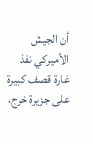أن الجيش الأميركي نفذ غارة قصف كبيرة على جزيرة خرج،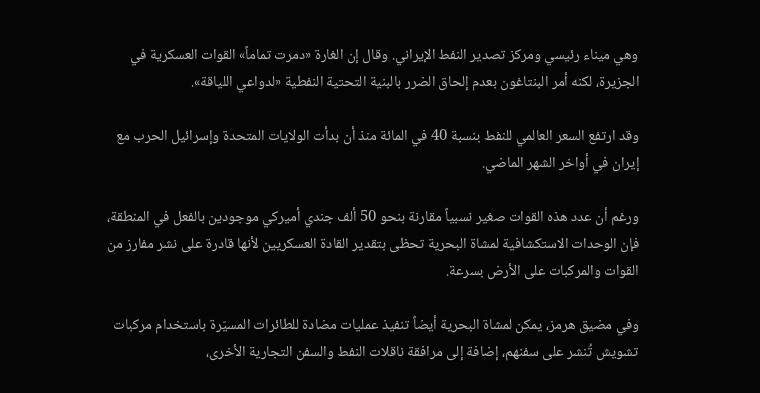وهي ميناء رئيسي ومركز تصدير النفط الإيراني. وقال إن الغارة «دمرت تماماً» القوات العسكرية في الجزيرة، لكنه أمر البنتاغون بعدم إلحاق الضرر بالبنية التحتية النفطية «لدواعي اللياقة».

وقد ارتفع السعر العالمي للنفط بنسبة 40 في المائة منذ أن بدأت الولايات المتحدة وإسرائيل الحرب مع إيران في أواخر الشهر الماضي.

ورغم أن عدد هذه القوات صغير نسبياً مقارنة بنحو 50 ألف جندي أميركي موجودين بالفعل في المنطقة، فإن الوحدات الاستكشافية لمشاة البحرية تحظى بتقدير القادة العسكريين لأنها قادرة على نشر مفارز من القوات والمركبات على الأرض بسرعة.

وفي مضيق هرمز، يمكن لمشاة البحرية أيضاً تنفيذ عمليات مضادة للطائرات المسيّرة باستخدام مركبات تشويش تُنشر على سفنهم، إضافة إلى مرافقة ناقلات النفط والسفن التجارية الأخرى،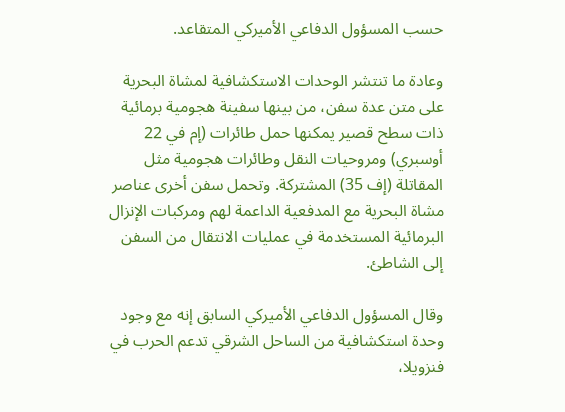حسب المسؤول الدفاعي الأميركي المتقاعد.

وعادة ما تنتشر الوحدات الاستكشافية لمشاة البحرية على متن عدة سفن، من بينها سفينة هجومية برمائية ذات سطح قصير يمكنها حمل طائرات (إم في 22 أوسبري) ومروحيات النقل وطائرات هجومية مثل المقاتلة (إف 35) المشتركة. وتحمل سفن أخرى عناصر مشاة البحرية مع المدفعية الداعمة لهم ومركبات الإنزال البرمائية المستخدمة في عمليات الانتقال من السفن إلى الشاطئ.

وقال المسؤول الدفاعي الأميركي السابق إنه مع وجود وحدة استكشافية من الساحل الشرقي تدعم الحرب في فنزويلا،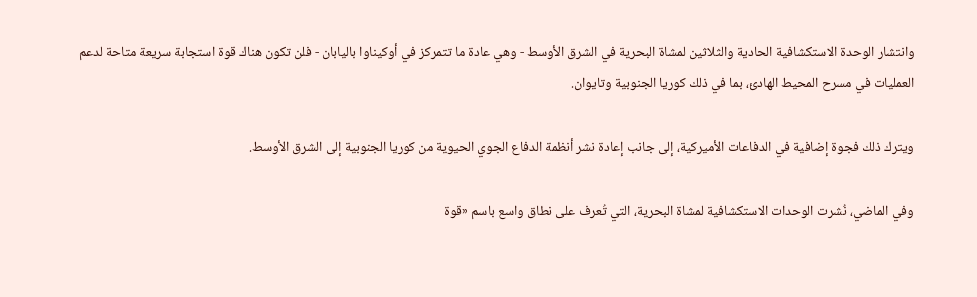وانتشار الوحدة الاستكشافية الحادية والثلاثين لمشاة البحرية في الشرق الأوسط - وهي عادة ما تتمركز في أوكيناوا باليابان - فلن تكون هناك قوة استجابة سريعة متاحة لدعم العمليات في مسرح المحيط الهادئ، بما في ذلك كوريا الجنوبية وتايوان.

ويترك ذلك فجوة إضافية في الدفاعات الأميركية، إلى جانب إعادة نشر أنظمة الدفاع الجوي الحيوية من كوريا الجنوبية إلى الشرق الأوسط.

وفي الماضي، نُشرت الوحدات الاستكشافية لمشاة البحرية، التي تُعرف على نطاق واسع باسم «قوة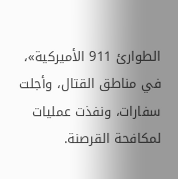الطوارئ 911 الأميركية»، في مناطق القتال، وأجلت سفارات، ونفذت عمليات لمكافحة القرصنة.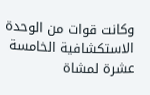وكانت قوات من الوحدة الاستكشافية الخامسة عشرة لمشاة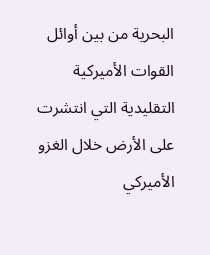البحرية من بين أوائل القوات الأميركية التقليدية التي انتشرت على الأرض خلال الغزو الأميركي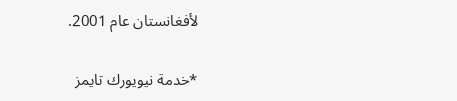لأفغانستان عام 2001.

*خدمة نيويورك تايمز